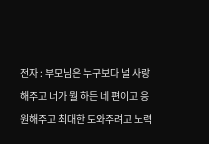전자 : 부모님은 누구보다 널 사랑해주고 너가 뭘 하든 네 편이고 응원해주고 최대한 도와주려고 노력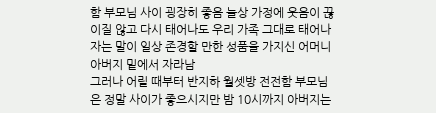함 부모님 사이 굉장히 좋음 늘상 가정에 웃음이 끊이질 않고 다시 태어나도 우리 가족 그대로 태어나자는 말이 일상 존경할 만한 성품을 가지신 어머니 아버지 밑에서 자라남
그러나 어릴 때부터 반지하 월셋방 전전함 부모님은 정말 사이가 좋으시지만 밤 10시까지 아버지는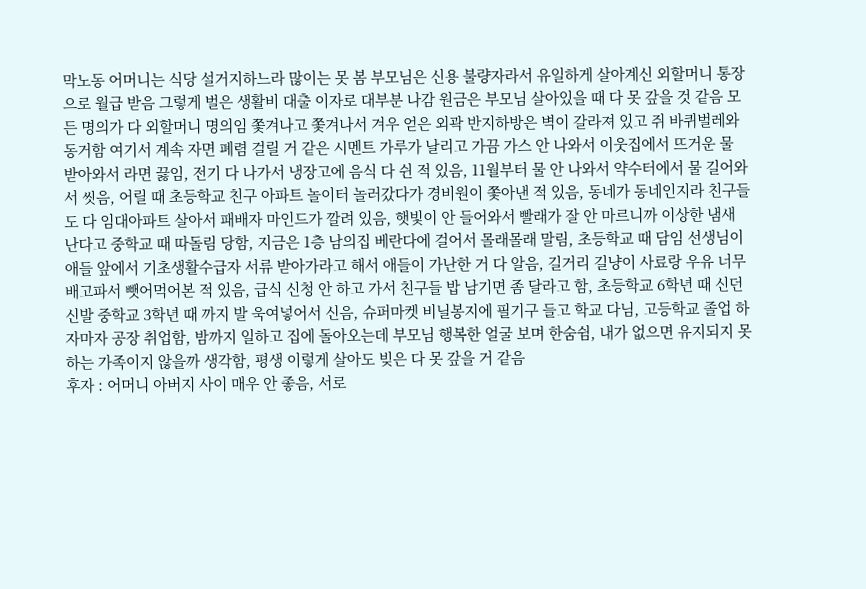막노동 어머니는 식당 설거지하느라 많이는 못 봄 부모님은 신용 불량자라서 유일하게 살아계신 외할머니 통장으로 월급 받음 그렇게 벌은 생활비 대출 이자로 대부분 나감 원금은 부모님 살아있을 때 다 못 갚을 것 같음 모든 명의가 다 외할머니 명의임 쫓겨나고 쫓겨나서 겨우 얻은 외곽 반지하방은 벽이 갈라져 있고 쥐 바퀴벌레와 동거함 여기서 계속 자면 폐렴 걸릴 거 같은 시멘트 가루가 날리고 가끔 가스 안 나와서 이웃집에서 뜨거운 물 받아와서 라면 끓임, 전기 다 나가서 냉장고에 음식 다 쉰 적 있음, 11월부터 물 안 나와서 약수터에서 물 길어와서 씻음, 어릴 때 초등학교 친구 아파트 놀이터 놀러갔다가 경비원이 쫓아낸 적 있음, 동네가 동네인지라 친구들도 다 임대아파트 살아서 패배자 마인드가 깔려 있음, 햇빛이 안 들어와서 빨래가 잘 안 마르니까 이상한 냄새 난다고 중학교 때 따돌림 당함, 지금은 1층 남의집 베란다에 걸어서 몰래몰래 말림, 초등학교 때 담임 선생님이 애들 앞에서 기초생활수급자 서류 받아가라고 해서 애들이 가난한 거 다 알음, 길거리 길냥이 사료랑 우유 너무 배고파서 뺏어먹어본 적 있음, 급식 신청 안 하고 가서 친구들 밥 남기면 좀 달라고 함, 초등학교 6학년 때 신던 신발 중학교 3학년 때 까지 발 욱여넣어서 신음, 슈퍼마켓 비닐봉지에 필기구 들고 학교 다님, 고등학교 졸업 하자마자 공장 취업함, 밤까지 일하고 집에 돌아오는데 부모님 행복한 얼굴 보며 한숨쉼, 내가 없으면 유지되지 못하는 가족이지 않을까 생각함, 평생 이렇게 살아도 빚은 다 못 갚을 거 같음
후자 : 어머니 아버지 사이 매우 안 좋음, 서로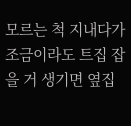모르는 척 지내다가 조금이라도 트집 잡을 거 생기면 옆집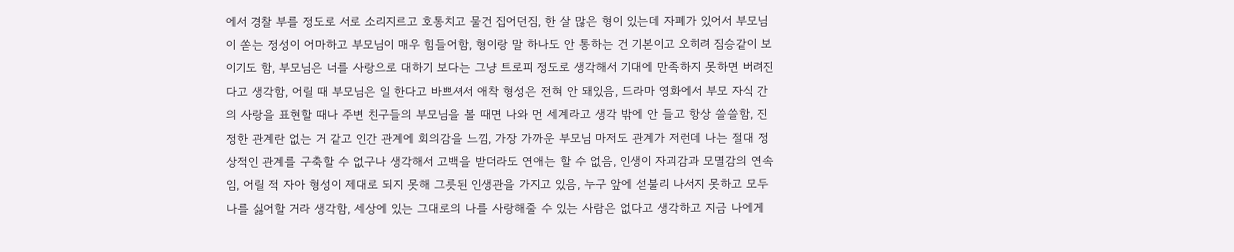에서 경찰 부를 정도로 서로 소리지르고 호통치고 물건 집어던짐, 한 살 많은 형이 있는데 자폐가 있어서 부모님이 쏟는 정성이 어마하고 부모님이 매우 힘들어함, 형이랑 말 하나도 안 통하는 건 기본이고 오히려 짐승같이 보이기도 함, 부모님은 너를 사랑으로 대하기 보다는 그냥 트로피 정도로 생각해서 기대에 만족하지 못하면 버려진다고 생각함, 어릴 때 부모님은 일 한다고 바쁘셔서 애착 형성은 전혀 안 돼있음, 드라마 영화에서 부모 자식 간의 사랑을 표현할 때나 주변 친구들의 부모님을 볼 때면 나와 먼 세계라고 생각 밖에 안 들고 항상 쓸쓸함, 진정한 관계란 없는 거 같고 인간 관계에 회의감을 느낌, 가장 가까운 부모님 마저도 관계가 저런데 나는 절대 정상적인 관계를 구축할 수 없구나 생각해서 고백을 받더라도 연애는 할 수 없음, 인생이 자괴감과 모멸감의 연속임, 어릴 적 자아 형성이 제대로 되지 못해 그릇된 인생관을 가지고 있음, 누구 앞에 섣불리 나서지 못하고 모두 나를 싫어할 거라 생각함, 세상에 있는 그대로의 나를 사랑해줄 수 있는 사람은 없다고 생각하고 지금 나에게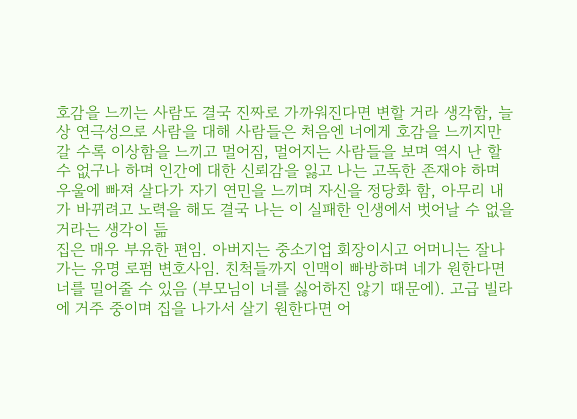호감을 느끼는 사람도 결국 진짜로 가까워진다면 변할 거라 생각함, 늘상 연극성으로 사람을 대해 사람들은 처음엔 너에게 호감을 느끼지만 갈 수록 이상함을 느끼고 멀어짐, 멀어지는 사람들을 보며 역시 난 할 수 없구나 하며 인간에 대한 신뢰감을 잃고 나는 고독한 존재야 하며 우울에 빠져 살다가 자기 연민을 느끼며 자신을 정당화 함, 아무리 내가 바뀌려고 노력을 해도 결국 나는 이 실패한 인생에서 벗어날 수 없을 거라는 생각이 듦
집은 매우 부유한 편임. 아버지는 중소기업 회장이시고 어머니는 잘나가는 유명 로펌 변호사임. 친척들까지 인맥이 빠방하며 네가 원한다면 너를 밀어줄 수 있음 (부모님이 너를 싫어하진 않기 때문에). 고급 빌라에 거주 중이며 집을 나가서 살기 원한다면 어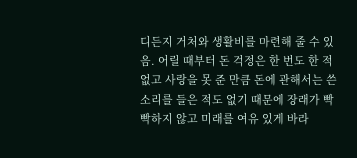디든지 거처와 생활비를 마련해 줄 수 있음. 어릴 때부터 돈 걱정은 한 번도 한 적 없고 사랑을 못 준 만큼 돈에 관해서는 쓴 소리를 들은 적도 없기 때문에 장래가 빡빡하지 않고 미래를 여유 있게 바라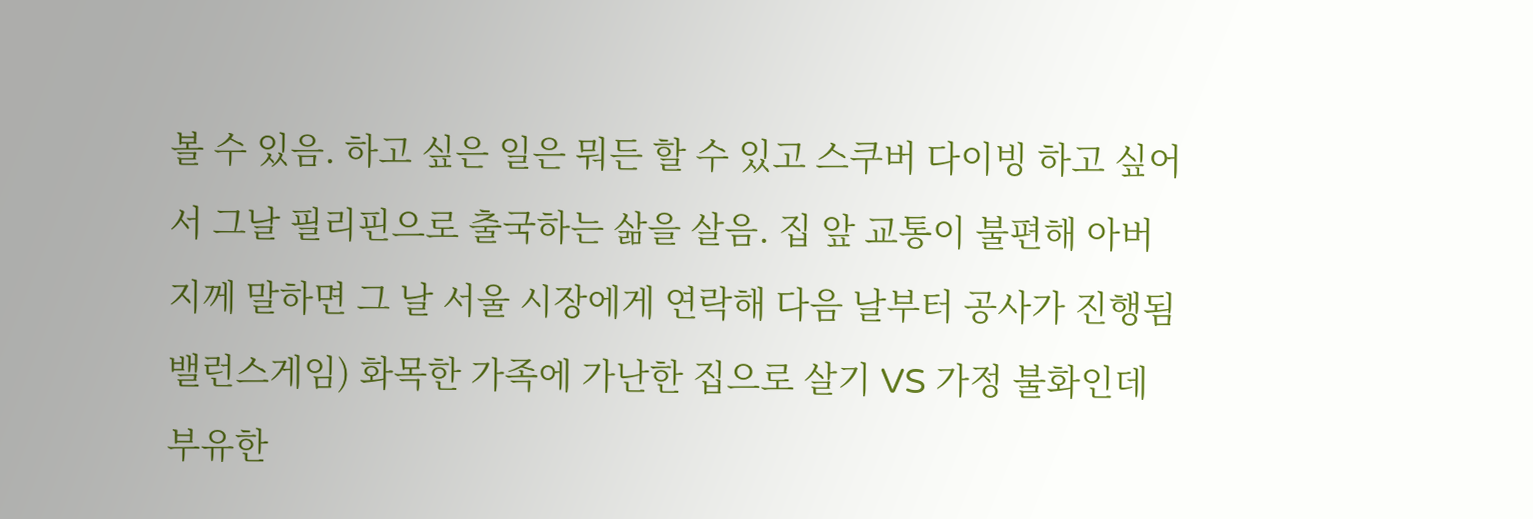볼 수 있음. 하고 싶은 일은 뭐든 할 수 있고 스쿠버 다이빙 하고 싶어서 그날 필리핀으로 출국하는 삶을 살음. 집 앞 교통이 불편해 아버지께 말하면 그 날 서울 시장에게 연락해 다음 날부터 공사가 진행됨
밸런스게임) 화목한 가족에 가난한 집으로 살기 VS 가정 불화인데 부유한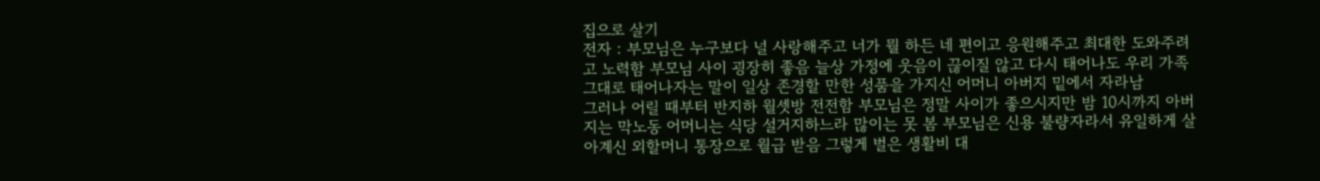집으로 살기
전자 : 부모님은 누구보다 널 사랑해주고 너가 뭘 하든 네 편이고 응원해주고 최대한 도와주려고 노력함 부모님 사이 굉장히 좋음 늘상 가정에 웃음이 끊이질 않고 다시 태어나도 우리 가족 그대로 태어나자는 말이 일상 존경할 만한 성품을 가지신 어머니 아버지 밑에서 자라남
그러나 어릴 때부터 반지하 월셋방 전전함 부모님은 정말 사이가 좋으시지만 밤 10시까지 아버지는 막노동 어머니는 식당 설거지하느라 많이는 못 봄 부모님은 신용 불량자라서 유일하게 살아계신 외할머니 통장으로 월급 받음 그렇게 벌은 생활비 대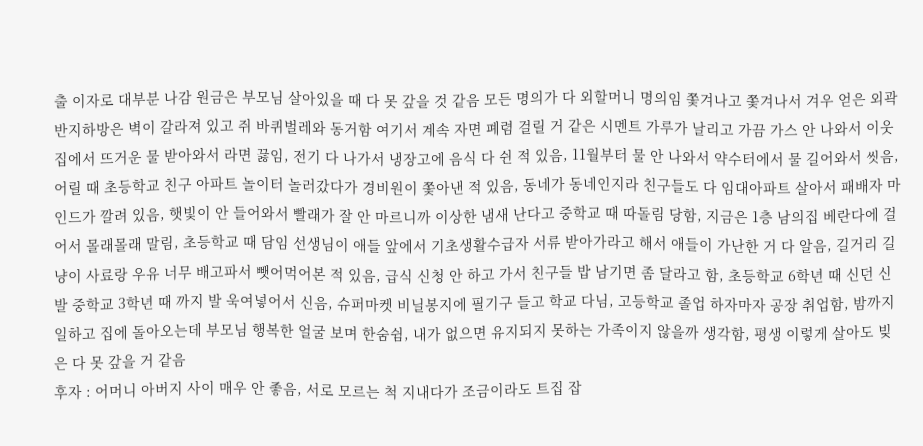출 이자로 대부분 나감 원금은 부모님 살아있을 때 다 못 갚을 것 같음 모든 명의가 다 외할머니 명의임 쫓겨나고 쫓겨나서 겨우 얻은 외곽 반지하방은 벽이 갈라져 있고 쥐 바퀴벌레와 동거함 여기서 계속 자면 폐렴 걸릴 거 같은 시멘트 가루가 날리고 가끔 가스 안 나와서 이웃집에서 뜨거운 물 받아와서 라면 끓임, 전기 다 나가서 냉장고에 음식 다 쉰 적 있음, 11월부터 물 안 나와서 약수터에서 물 길어와서 씻음, 어릴 때 초등학교 친구 아파트 놀이터 놀러갔다가 경비원이 쫓아낸 적 있음, 동네가 동네인지라 친구들도 다 임대아파트 살아서 패배자 마인드가 깔려 있음, 햇빛이 안 들어와서 빨래가 잘 안 마르니까 이상한 냄새 난다고 중학교 때 따돌림 당함, 지금은 1층 남의집 베란다에 걸어서 몰래몰래 말림, 초등학교 때 담임 선생님이 애들 앞에서 기초생활수급자 서류 받아가라고 해서 애들이 가난한 거 다 알음, 길거리 길냥이 사료랑 우유 너무 배고파서 뺏어먹어본 적 있음, 급식 신청 안 하고 가서 친구들 밥 남기면 좀 달라고 함, 초등학교 6학년 때 신던 신발 중학교 3학년 때 까지 발 욱여넣어서 신음, 슈퍼마켓 비닐봉지에 필기구 들고 학교 다님, 고등학교 졸업 하자마자 공장 취업함, 밤까지 일하고 집에 돌아오는데 부모님 행복한 얼굴 보며 한숨쉼, 내가 없으면 유지되지 못하는 가족이지 않을까 생각함, 평생 이렇게 살아도 빚은 다 못 갚을 거 같음
후자 : 어머니 아버지 사이 매우 안 좋음, 서로 모르는 척 지내다가 조금이라도 트집 잡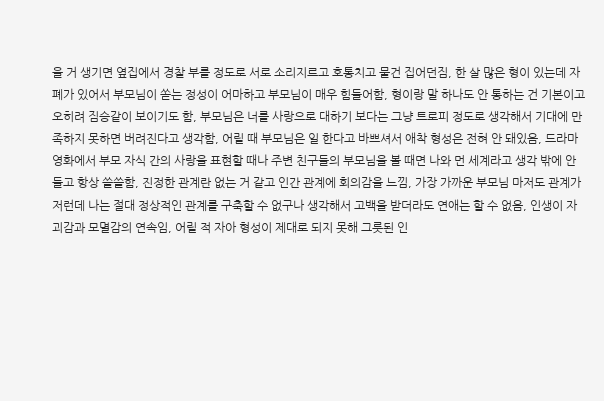을 거 생기면 옆집에서 경찰 부를 정도로 서로 소리지르고 호통치고 물건 집어던짐, 한 살 많은 형이 있는데 자폐가 있어서 부모님이 쏟는 정성이 어마하고 부모님이 매우 힘들어함, 형이랑 말 하나도 안 통하는 건 기본이고 오히려 짐승같이 보이기도 함, 부모님은 너를 사랑으로 대하기 보다는 그냥 트로피 정도로 생각해서 기대에 만족하지 못하면 버려진다고 생각함, 어릴 때 부모님은 일 한다고 바쁘셔서 애착 형성은 전혀 안 돼있음, 드라마 영화에서 부모 자식 간의 사랑을 표현할 때나 주변 친구들의 부모님을 볼 때면 나와 먼 세계라고 생각 밖에 안 들고 항상 쓸쓸함, 진정한 관계란 없는 거 같고 인간 관계에 회의감을 느낌, 가장 가까운 부모님 마저도 관계가 저런데 나는 절대 정상적인 관계를 구축할 수 없구나 생각해서 고백을 받더라도 연애는 할 수 없음, 인생이 자괴감과 모멸감의 연속임, 어릴 적 자아 형성이 제대로 되지 못해 그릇된 인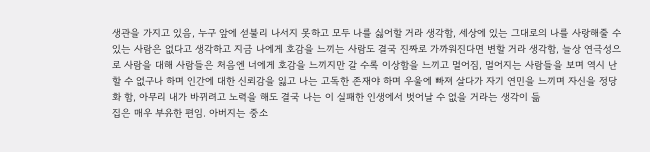생관을 가지고 있음, 누구 앞에 섣불리 나서지 못하고 모두 나를 싫어할 거라 생각함, 세상에 있는 그대로의 나를 사랑해줄 수 있는 사람은 없다고 생각하고 지금 나에게 호감을 느끼는 사람도 결국 진짜로 가까워진다면 변할 거라 생각함, 늘상 연극성으로 사람을 대해 사람들은 처음엔 너에게 호감을 느끼지만 갈 수록 이상함을 느끼고 멀어짐, 멀어지는 사람들을 보며 역시 난 할 수 없구나 하며 인간에 대한 신뢰감을 잃고 나는 고독한 존재야 하며 우울에 빠져 살다가 자기 연민을 느끼며 자신을 정당화 함, 아무리 내가 바뀌려고 노력을 해도 결국 나는 이 실패한 인생에서 벗어날 수 없을 거라는 생각이 듦
집은 매우 부유한 편임. 아버지는 중소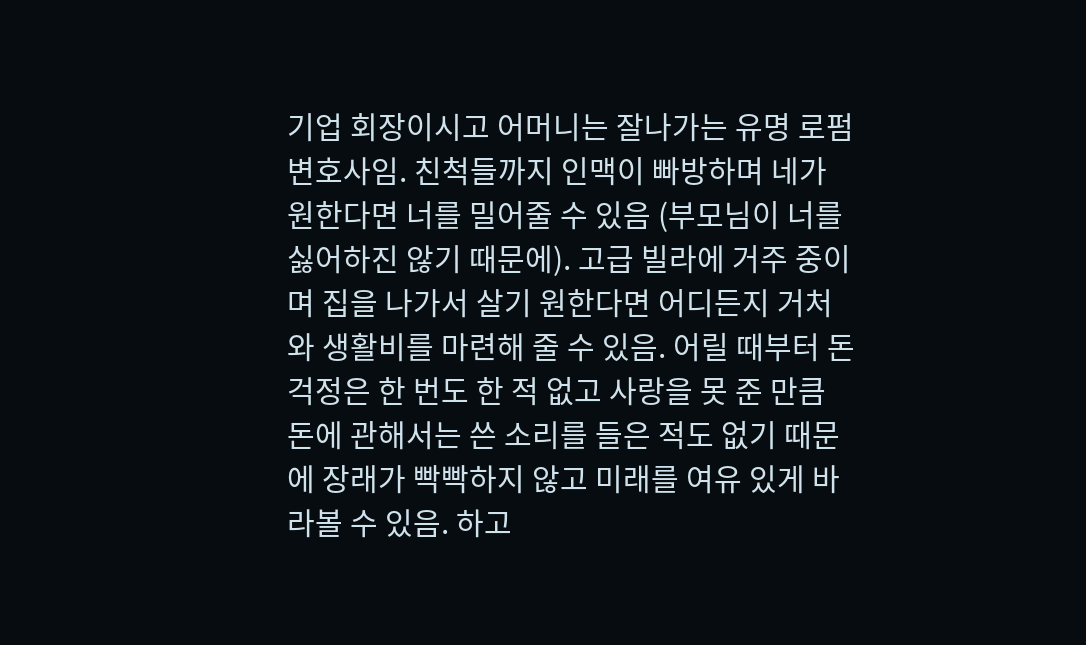기업 회장이시고 어머니는 잘나가는 유명 로펌 변호사임. 친척들까지 인맥이 빠방하며 네가 원한다면 너를 밀어줄 수 있음 (부모님이 너를 싫어하진 않기 때문에). 고급 빌라에 거주 중이며 집을 나가서 살기 원한다면 어디든지 거처와 생활비를 마련해 줄 수 있음. 어릴 때부터 돈 걱정은 한 번도 한 적 없고 사랑을 못 준 만큼 돈에 관해서는 쓴 소리를 들은 적도 없기 때문에 장래가 빡빡하지 않고 미래를 여유 있게 바라볼 수 있음. 하고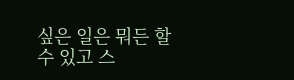싶은 일은 뭐든 할 수 있고 스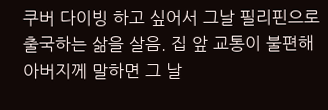쿠버 다이빙 하고 싶어서 그날 필리핀으로 출국하는 삶을 살음. 집 앞 교통이 불편해 아버지께 말하면 그 날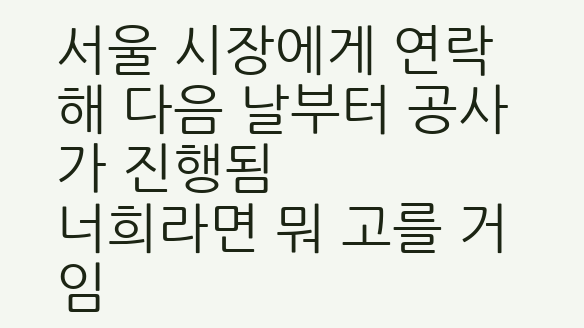서울 시장에게 연락해 다음 날부터 공사가 진행됨
너희라면 뭐 고를 거임